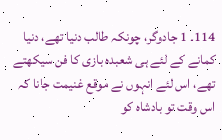114۔ 1 جادوگر، چونکہ طالب دنیا تھے، دنیا کمانے کے لئے ہی شعبدہ بازی کا فن سیکھتے تھے، اس لئے انہوں نے موقع غنیمت جانا کہ اس وقت تو بادشاہ کو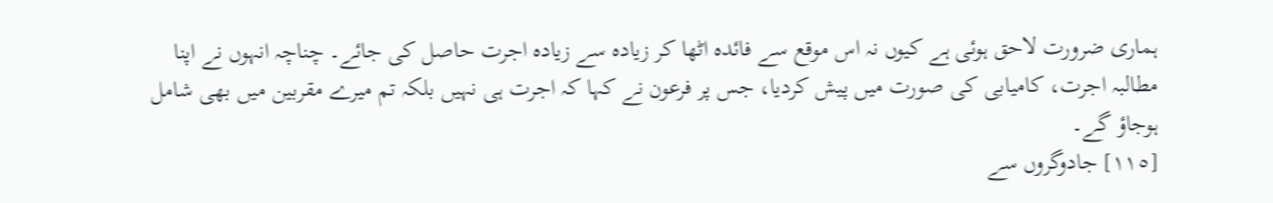ہماری ضرورت لاحق ہوئی ہے کیوں نہ اس موقع سے فائدہ اٹھا کر زیادہ سے زیادہ اجرت حاصل کی جائے۔ چناچہ انہوں نے اپنا مطالبہ اجرت، کامیابی کی صورت میں پیش کردیا، جس پر فرعون نے کہا کہ اجرت ہی نہیں بلکہ تم میرے مقربین میں بھی شامل ہوجاؤ گے۔
[١١٥] جادوگروں سے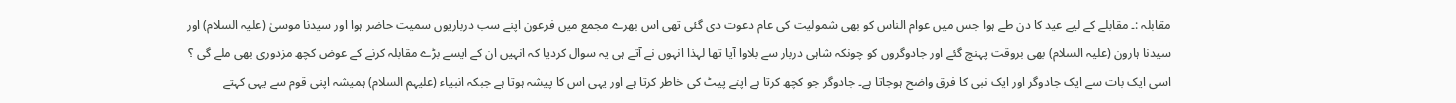مقابلہ :۔ مقابلے کے لیے عید کا دن طے ہوا جس میں عوام الناس کو بھی شمولیت کی عام دعوت دی گئی تھی اس بھرے مجمع میں فرعون اپنے سب درباریوں سمیت حاضر ہوا اور سیدنا موسیٰ (علیہ السلام) اور سیدنا ہارون (علیہ السلام) بھی بروقت پہنچ گئے اور جادوگروں کو چونکہ شاہی دربار سے بلاوا آیا تھا لہذا انہوں نے آتے ہی یہ سوال کردیا کہ انہیں ان کے ایسے بڑے مقابلہ کرنے کے عوض کچھ مزدوری بھی ملے گی ؟ اسی ایک بات سے ایک جادوگر اور ایک نبی کا فرق واضح ہوجاتا ہے۔ جادوگر جو کچھ کرتا ہے اپنے پیٹ کی خاطر کرتا ہے اور یہی اس کا پیشہ ہوتا ہے جبکہ انبیاء (علیہم السلام) ہمیشہ اپنی قوم سے یہی کہتے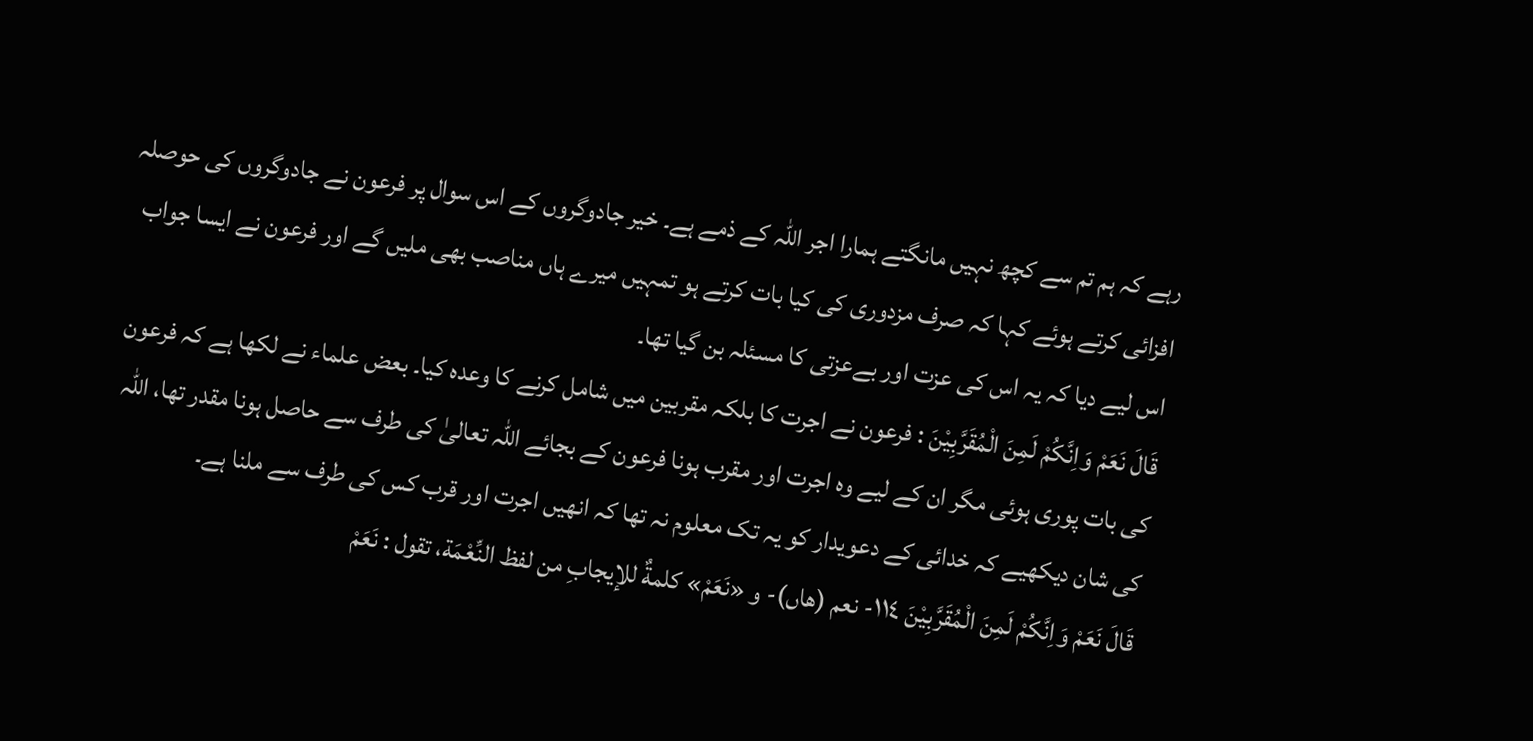رہے کہ ہم تم سے کچھ نہیں مانگتے ہمارا اجر اللہ کے ذمے ہے۔ خیر جادوگروں کے اس سوال پر فرعون نے جادوگروں کی حوصلہ افزائی کرتے ہوئے کہا کہ صرف مزدوری کی کیا بات کرتے ہو تمہیں میرے ہاں مناصب بھی ملیں گے اور فرعون نے ایسا جواب اس لیے دیا کہ یہ اس کی عزت اور بےعزتی کا مسئلہ بن گیا تھا۔
قَالَ نَعَمْ وَاِنَّكُمْ لَمِنَ الْمُقَرَّبِيْنَ : فرعون نے اجرت کا بلکہ مقربین میں شامل کرنے کا وعدہ کیا۔ بعض علماء نے لکھا ہے کہ فرعون کی بات پوری ہوئی مگر ان کے لیے وہ اجرت اور مقرب ہونا فرعون کے بجائے اللہ تعالیٰ کی طرف سے حاصل ہونا مقدر تھا، اللہ کی شان دیکھیے کہ خدائی کے دعویدار کو یہ تک معلوم نہ تھا کہ انھیں اجرت اور قرب کس کی طرف سے ملنا ہے۔
قَالَ نَعَمْ وَاِنَّكُمْ لَمِنَ الْمُقَرَّبِيْنَ ١١٤- نعم (هاں)- و «نَعَمْ» كلمةٌ للإيجابِ من لفظ النِّعْمَة، تقول : نَعَمْ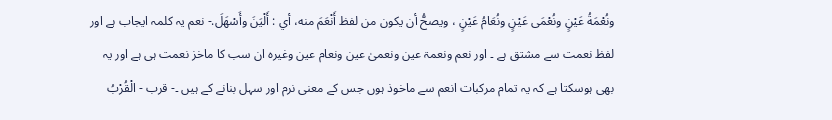ونُعْمَةُ عَيْنٍ ونُعْمَى عَيْنٍ ونُعَامُ عَيْنٍ ، ويصحُّ أن يكون من لفظ أَنْعَمَ منه، أي : أَلْيَنَ وأَسْهَلَ.- نعم یہ کلمہ ایجاب ہے اور لفظ نعمت سے مشتق ہے ۔ اور نعم ونعمۃ عین ونعمیٰ عین ونعام عین وغیرہ ان سب کا ماخز نعمت ہی ہے اور یہ بھی ہوسکتا ہے کہ یہ تمام مرکبات انعم سے ماخوذ ہوں جس کے معنی نرم اور سہل بنانے کے ہیں ۔- قرب - الْقُرْبُ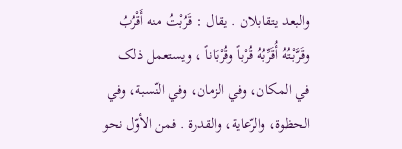والبعد يتقابلان . يقال : قَرُبْتُ منه أَقْرُبُ وقَرَّبْتُهُ أُقَرِّبُهُ قُرْباً وقُرْبَاناً ، ويستعمل ذلک في المکان، وفي الزمان، وفي النّسبة، وفي الحظوة، والرّعاية، والقدرة . فمن الأوّل نحو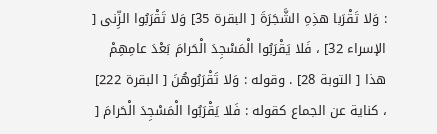: وَلا تَقْرَبا هذِهِ الشَّجَرَةَ [ البقرة 35] وَلا تَقْرَبُوا الزِّنى [ الإسراء 32] ، فَلا يَقْرَبُوا الْمَسْجِدَ الْحَرامَ بَعْدَ عامِهِمْ هذا [ التوبة 28] . وقوله : وَلا تَقْرَبُوهُنَ [ البقرة 222] ، كناية عن الجماع کقوله : فَلا يَقْرَبُوا الْمَسْجِدَ الْحَرامَ [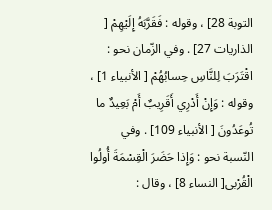التوبة 28] ، وقوله : فَقَرَّبَهُ إِلَيْهِمْ [ الذاریات 27] . وفي الزّمان نحو : اقْتَرَبَ لِلنَّاسِ حِسابُهُمْ [ الأنبیاء 1] ، وقوله : وَإِنْ أَدْرِي أَقَرِيبٌ أَمْ بَعِيدٌ ما تُوعَدُونَ [ الأنبیاء 109] . وفي النّسبة نحو : وَإِذا حَضَرَ الْقِسْمَةَ أُولُوا الْقُرْبى[ النساء 8] ، وقال :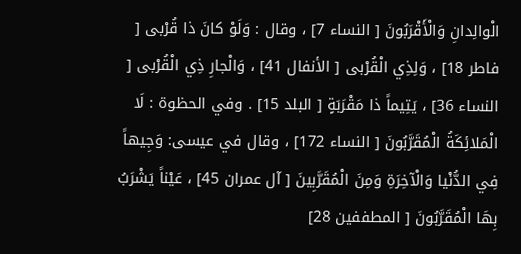الْوالِدانِ وَالْأَقْرَبُونَ [ النساء 7] ، وقال : وَلَوْ كانَ ذا قُرْبى [ فاطر 18] ، وَلِذِي الْقُرْبى [ الأنفال 41] ، وَالْجارِ ذِي الْقُرْبى [ النساء 36] ، يَتِيماً ذا مَقْرَبَةٍ [ البلد 15] . وفي الحظوة : لَا الْمَلائِكَةُ الْمُقَرَّبُونَ [ النساء 172] ، وقال في عيسى: وَجِيهاً فِي الدُّنْيا وَالْآخِرَةِ وَمِنَ الْمُقَرَّبِينَ [ آل عمران 45] ، عَيْناً يَشْرَبُ بِهَا الْمُقَرَّبُونَ [ المطففین 28]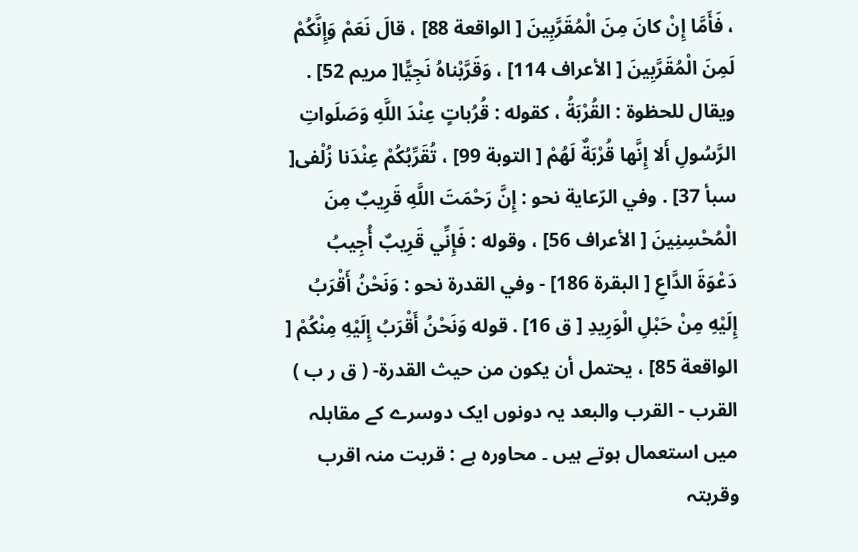، فَأَمَّا إِنْ كانَ مِنَ الْمُقَرَّبِينَ [ الواقعة 88] ، قالَ نَعَمْ وَإِنَّكُمْ لَمِنَ الْمُقَرَّبِينَ [ الأعراف 114] ، وَقَرَّبْناهُ نَجِيًّا[ مریم 52] . ويقال للحظوة : القُرْبَةُ ، کقوله : قُرُباتٍ عِنْدَ اللَّهِ وَصَلَواتِ الرَّسُولِ أَلا إِنَّها قُرْبَةٌ لَهُمْ [ التوبة 99] ، تُقَرِّبُكُمْ عِنْدَنا زُلْفى[ سبأ 37] . وفي الرّعاية نحو : إِنَّ رَحْمَتَ اللَّهِ قَرِيبٌ مِنَ الْمُحْسِنِينَ [ الأعراف 56] ، وقوله : فَإِنِّي قَرِيبٌ أُجِيبُ دَعْوَةَ الدَّاعِ [ البقرة 186] - وفي القدرة نحو : وَنَحْنُ أَقْرَبُ إِلَيْهِ مِنْ حَبْلِ الْوَرِيدِ [ ق 16] . قوله وَنَحْنُ أَقْرَبُ إِلَيْهِ مِنْكُمْ [ الواقعة 85] ، يحتمل أن يكون من حيث القدرة- ( ق ر ب ) القرب - القرب والبعد یہ دونوں ایک دوسرے کے مقابلہ میں استعمال ہوتے ہیں ۔ محاورہ ہے : قربت منہ اقرب وقربتہ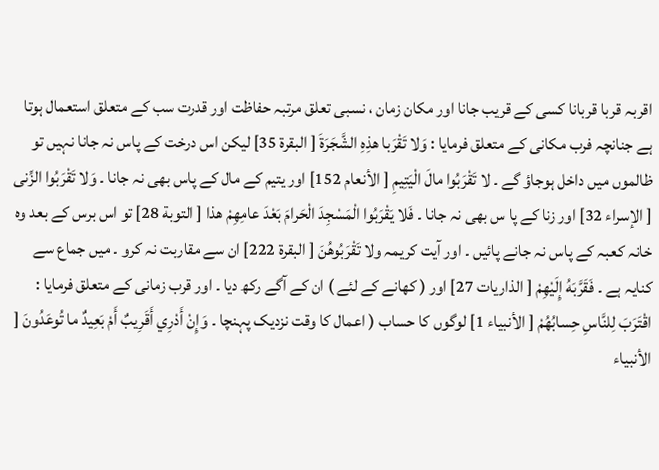اقربہ قربا قربانا کسی کے قریب جانا اور مکان زمان ، نسبی تعلق مرتبہ حفاظت اور قدرت سب کے متعلق استعمال ہوتا ہے جنانچہ فرب مکانی کے متعلق فرمایا : وَلا تَقْرَبا هذِهِ الشَّجَرَةَ [ البقرة 35] لیکن اس درخت کے پاس نہ جانا نہیں تو ظالموں میں داخل ہوجاؤ گے ۔ لا تَقْرَبُوا مالَ الْيَتِيمِ [ الأنعام 152] اور یتیم کے مال کے پاس بھی نہ جانا ۔ وَلا تَقْرَبُوا الزِّنى [ الإسراء 32] اور زنا کے پا س بھی نہ جانا ۔ فَلا يَقْرَبُوا الْمَسْجِدَ الْحَرامَ بَعْدَ عامِهِمْ هذا [ التوبة 28] تو اس برس کے بعد وہ خانہ کعبہ کے پاس نہ جانے پائیں ۔ اور آیت کریمہ ولا تَقْرَبُوهُنَ [ البقرة 222] ان سے مقاربت نہ کرو ۔ میں جماع سے کنایہ ہے ۔ فَقَرَّبَهُ إِلَيْهِمْ [ الذاریات 27] اور ( کھانے کے لئے ) ان کے آگے رکھ دیا ۔ اور قرب زمانی کے متعلق فرمایا : اقْتَرَبَ لِلنَّاسِ حِسابُهُمْ [ الأنبیاء 1] لوگوں کا حساب ( اعمال کا وقت نزدیک پہنچا ۔ وَإِنْ أَدْرِي أَقَرِيبٌ أَمْ بَعِيدٌ ما تُوعَدُونَ [ الأنبیاء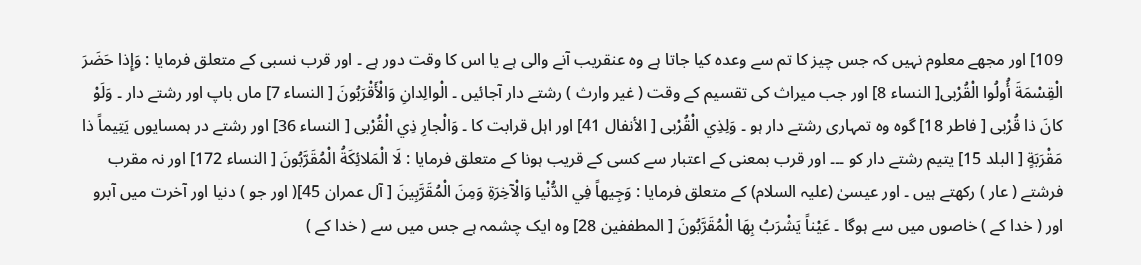109] اور مجھے معلوم نہیں کہ جس چیز کا تم سے وعدہ کیا جاتا ہے وہ عنقریب آنے والی ہے یا اس کا وقت دور ہے ۔ اور قرب نسبی کے متعلق فرمایا : وَإِذا حَضَرَ الْقِسْمَةَ أُولُوا الْقُرْبى[ النساء 8] اور جب میراث کی تقسیم کے وقت ( غیر وارث ) رشتے دار آجائیں ۔ الْوالِدانِ وَالْأَقْرَبُونَ [ النساء 7] ماں باپ اور رشتے دار ۔ وَلَوْ كانَ ذا قُرْبى [ فاطر 18] گوہ وہ تمہاری رشتے دار ہو ۔ وَلِذِي الْقُرْبى [ الأنفال 41] اور اہل قرابت کا ۔ وَالْجارِ ذِي الْقُرْبى [ النساء 36] اور رشتے در ہمسایوں يَتِيماً ذا مَقْرَبَةٍ [ البلد 15] یتیم رشتے دار کو ۔۔۔ اور قرب بمعنی کے اعتبار سے کسی کے قریب ہونا کے متعلق فرمایا : لَا الْمَلائِكَةُ الْمُقَرَّبُونَ [ النساء 172] اور نہ مقرب فرشتے ( عار ) رکھتے ہیں ۔ اور عیسیٰ (علیہ السلام) کے متعلق فرمایا : وَجِيهاً فِي الدُّنْيا وَالْآخِرَةِ وَمِنَ الْمُقَرَّبِينَ [ آل عمران 45]( اور جو ) دنیا اور آخرت میں آبرو اور ( خدا کے ) خاصوں میں سے ہوگا ۔ عَيْناً يَشْرَبُ بِهَا الْمُقَرَّبُونَ [ المطففین 28] وہ ایک چشمہ ہے جس میں سے ( خدا کے )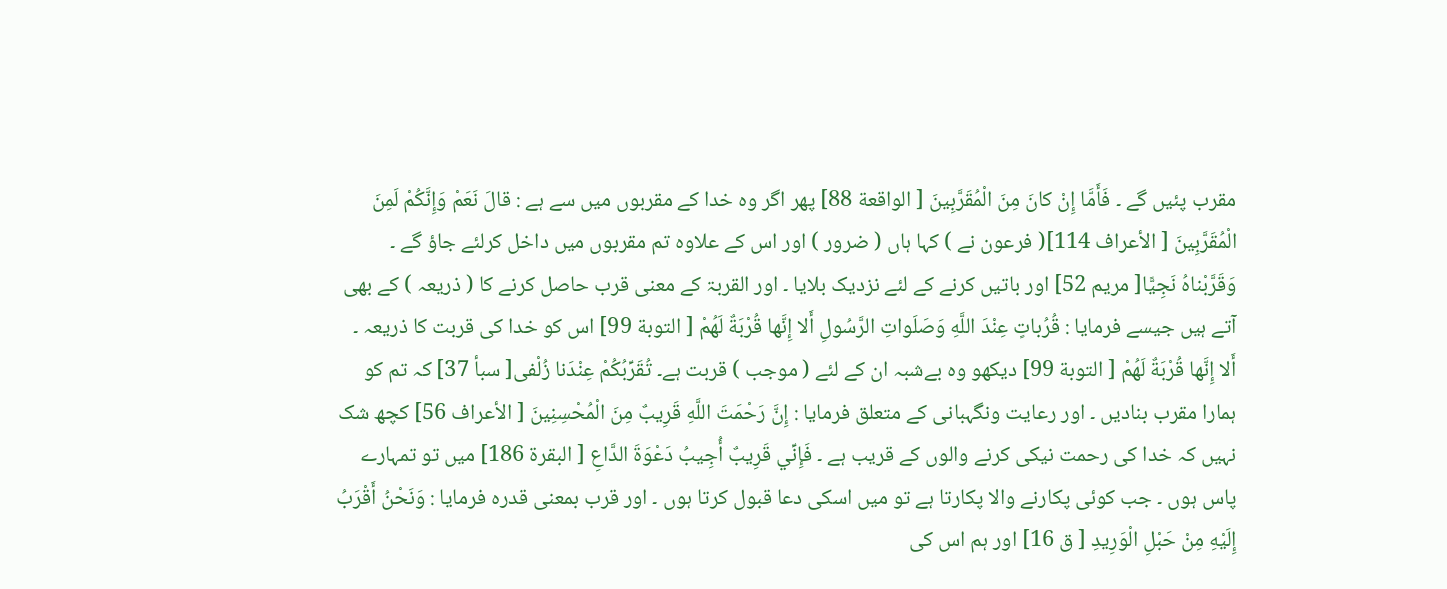مقرب پئیں گے ۔ فَأَمَّا إِنْ كانَ مِنَ الْمُقَرَّبِينَ [ الواقعة 88] پھر اگر وہ خدا کے مقربوں میں سے ہے : قالَ نَعَمْ وَإِنَّكُمْ لَمِنَ الْمُقَرَّبِينَ [ الأعراف 114]( فرعون نے ) کہا ہاں ( ضرور ) اور اس کے علاوہ تم مقربوں میں داخل کرلئے جاؤ گے ۔ وَقَرَّبْناهُ نَجِيًّا[ مریم 52] اور باتیں کرنے کے لئے نزدیک بلایا ۔ اور القربۃ کے معنی قرب حاصل کرنے کا ( ذریعہ ) کے بھی آتے ہیں جیسے فرمایا : قُرُباتٍ عِنْدَ اللَّهِ وَصَلَواتِ الرَّسُولِ أَلا إِنَّها قُرْبَةٌ لَهُمْ [ التوبة 99] اس کو خدا کی قربت کا ذریعہ ۔ أَلا إِنَّها قُرْبَةٌ لَهُمْ [ التوبة 99] دیکھو وہ بےشبہ ان کے لئے ( موجب ) قربت ہے۔ تُقَرِّبُكُمْ عِنْدَنا زُلْفى[ سبأ 37] کہ تم کو ہمارا مقرب بنادیں ۔ اور رعایت ونگہبانی کے متعلق فرمایا : إِنَّ رَحْمَتَ اللَّهِ قَرِيبٌ مِنَ الْمُحْسِنِينَ [ الأعراف 56] کچھ شک نہیں کہ خدا کی رحمت نیکی کرنے والوں کے قریب ہے ۔ فَإِنِّي قَرِيبٌ أُجِيبُ دَعْوَةَ الدَّاعِ [ البقرة 186] میں تو تمہارے پاس ہوں ۔ جب کوئی پکارنے والا پکارتا ہے تو میں اسکی دعا قبول کرتا ہوں ۔ اور قرب بمعنی قدرہ فرمایا : وَنَحْنُ أَقْرَبُ إِلَيْهِ مِنْ حَبْلِ الْوَرِيدِ [ ق 16] اور ہم اس کی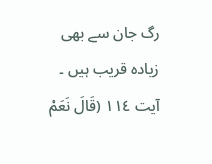رگ جان سے بھی زیادہ قریب ہیں ۔
آیت ١١٤ (قَالَ نَعَمْ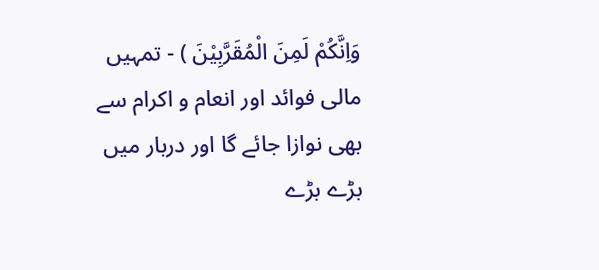وَاِنَّکُمْ لَمِنَ الْمُقَرَّبِیْنَ ) - تمہیں مالی فوائد اور انعام و اکرام سے بھی نوازا جائے گا اور دربار میں بڑے بڑے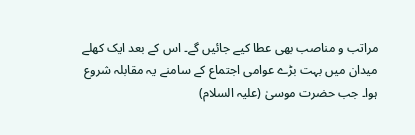مراتب و مناصب بھی عطا کیے جائیں گے۔ اس کے بعد ایک کھلے میدان میں بہت بڑے عوامی اجتماع کے سامنے یہ مقابلہ شروع ہوا۔ جب حضرت موسیٰ (علیہ السلام)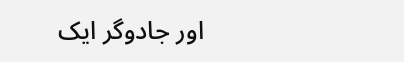اور جادوگر ایک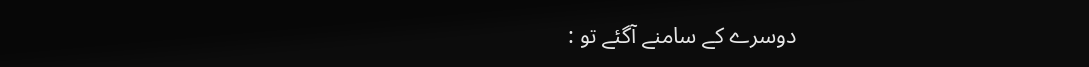دوسرے کے سامنے آگئے تو :